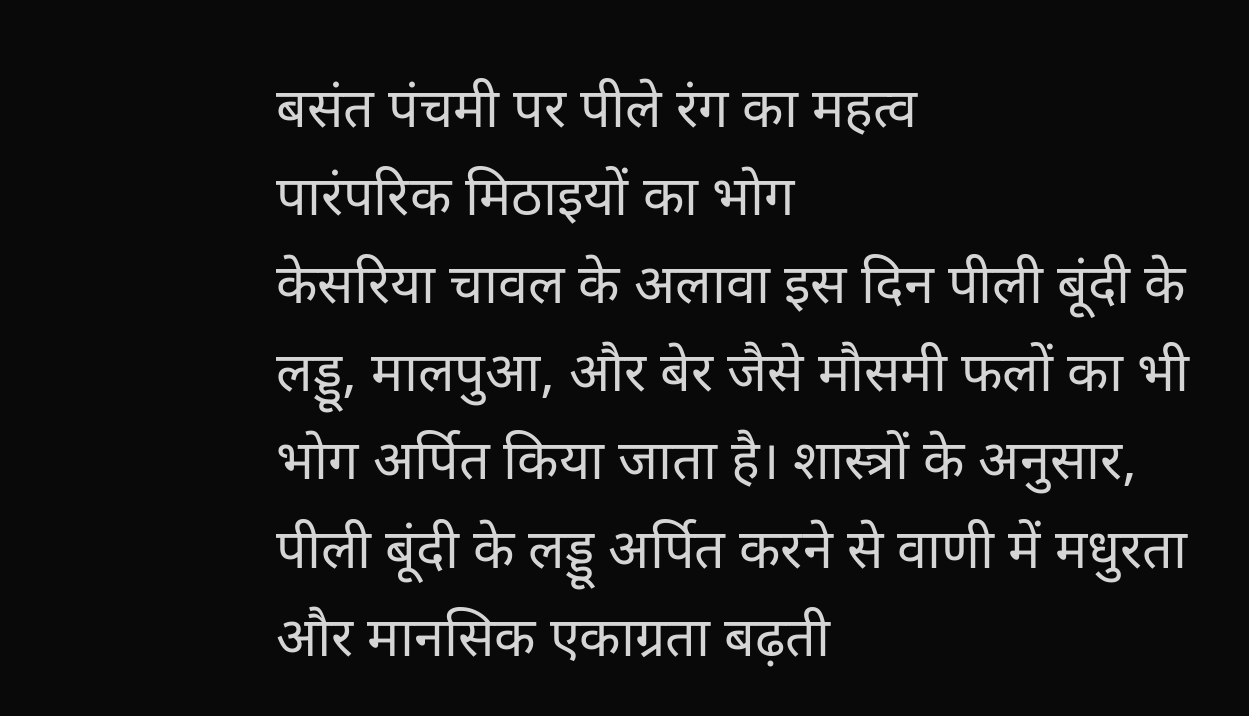बसंत पंचमी पर पीले रंग का महत्व
पारंपरिक मिठाइयों का भोग
केसरिया चावल के अलावा इस दिन पीली बूंदी के लड्डू, मालपुआ, और बेर जैसे मौसमी फलों का भी भोग अर्पित किया जाता है। शास्त्रों के अनुसार, पीली बूंदी के लड्डू अर्पित करने से वाणी में मधुरता और मानसिक एकाग्रता बढ़ती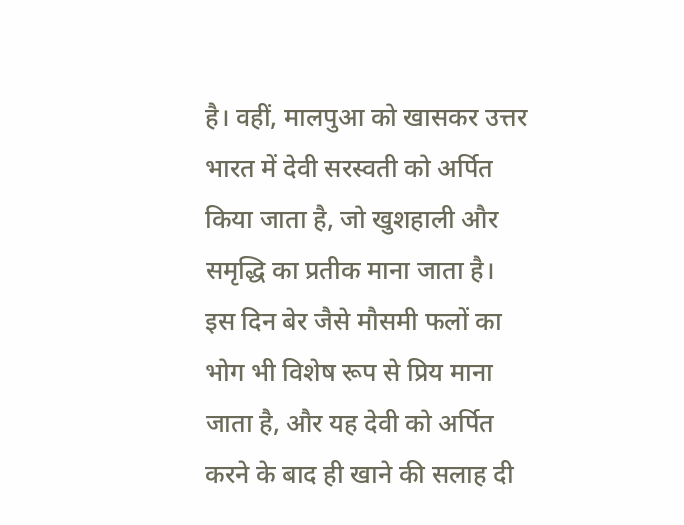है। वहीं, मालपुआ को खासकर उत्तर भारत में देवी सरस्वती को अर्पित किया जाता है, जो खुशहाली और समृद्धि का प्रतीक माना जाता है। इस दिन बेर जैसे मौसमी फलों का भोग भी विशेष रूप से प्रिय माना जाता है, और यह देवी को अर्पित करने के बाद ही खाने की सलाह दी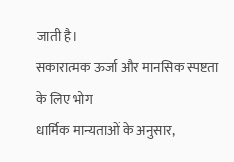जाती है।
सकारात्मक ऊर्जा और मानसिक स्पष्टता के लिए भोग
धार्मिक मान्यताओं के अनुसार,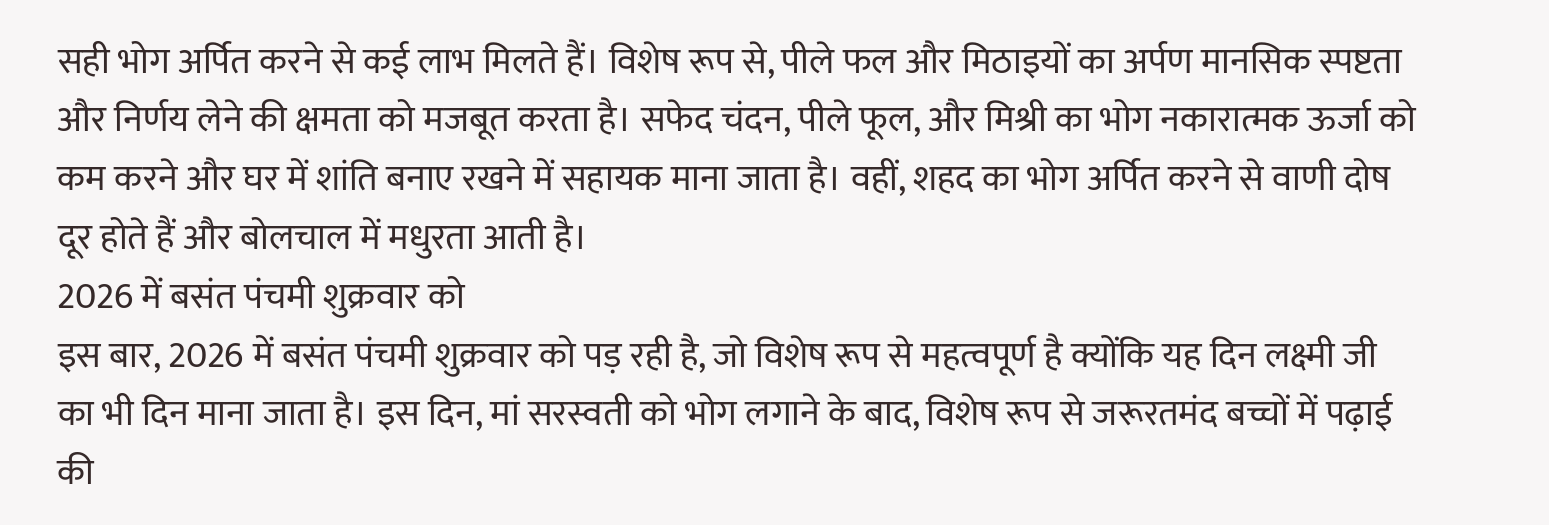सही भोग अर्पित करने से कई लाभ मिलते हैं। विशेष रूप से, पीले फल और मिठाइयों का अर्पण मानसिक स्पष्टता और निर्णय लेने की क्षमता को मजबूत करता है। सफेद चंदन, पीले फूल, और मिश्री का भोग नकारात्मक ऊर्जा को कम करने और घर में शांति बनाए रखने में सहायक माना जाता है। वहीं, शहद का भोग अर्पित करने से वाणी दोष दूर होते हैं और बोलचाल में मधुरता आती है।
2026 में बसंत पंचमी शुक्रवार को
इस बार, 2026 में बसंत पंचमी शुक्रवार को पड़ रही है, जो विशेष रूप से महत्वपूर्ण है क्योंकि यह दिन लक्ष्मी जी का भी दिन माना जाता है। इस दिन, मां सरस्वती को भोग लगाने के बाद, विशेष रूप से जरूरतमंद बच्चों में पढ़ाई की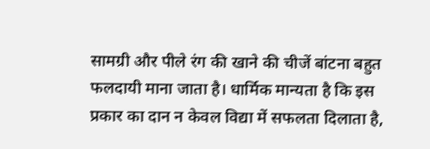सामग्री और पीले रंग की खाने की चीजें बांटना बहुत फलदायी माना जाता है। धार्मिक मान्यता है कि इस प्रकार का दान न केवल विद्या में सफलता दिलाता है,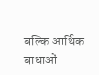बल्कि आर्थिक बाधाओं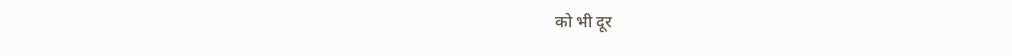को भी दूर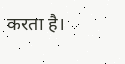करता है।